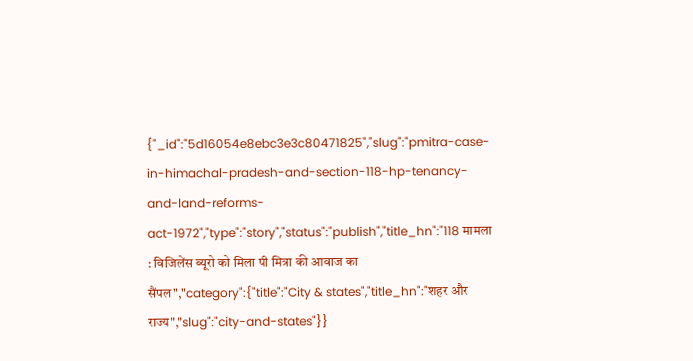{"_id":"5d16054e8ebc3e3c80471825","slug":"pmitra-case-in-himachal-pradesh-and-section-118-hp-tenancy-and-land-reforms-act-1972","type":"story","status":"publish","title_hn":"118 मामला : विजिलेंस ब्यूरो को मिला पी मित्रा की आवाज का सैंपल","category":{"title":"City & states","title_hn":"शहर और राज्य","slug":"city-and-states"}}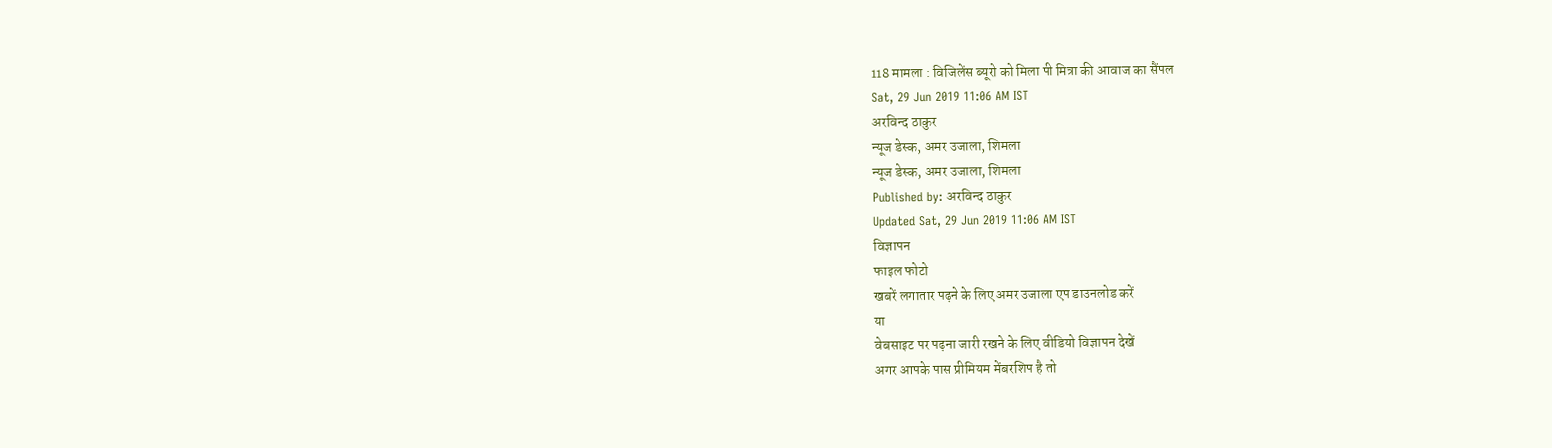118 मामला : विजिलेंस ब्यूरो को मिला पी मित्रा की आवाज का सैंपल
Sat, 29 Jun 2019 11:06 AM IST
अरविन्द ठाकुर
न्यूज डेस्क, अमर उजाला, शिमला
न्यूज डेस्क, अमर उजाला, शिमला
Published by: अरविन्द ठाकुर
Updated Sat, 29 Jun 2019 11:06 AM IST
विज्ञापन
फाइल फोटो
खबरें लगातार पढ़ने के लिए अमर उजाला एप डाउनलोड करें
या
वेबसाइट पर पढ़ना जारी रखने के लिए वीडियो विज्ञापन देखें
अगर आपके पास प्रीमियम मेंबरशिप है तो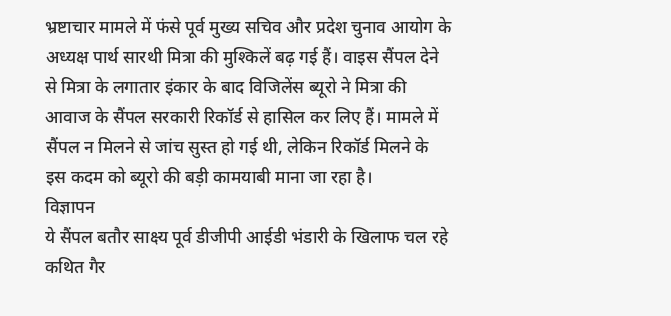भ्रष्टाचार मामले में फंसे पूर्व मुख्य सचिव और प्रदेश चुनाव आयोग के अध्यक्ष पार्थ सारथी मित्रा की मुश्किलें बढ़ गई हैं। वाइस सैंपल देने से मित्रा के लगातार इंकार के बाद विजिलेंस ब्यूरो ने मित्रा की आवाज के सैंपल सरकारी रिकॉर्ड से हासिल कर लिए हैं। मामले में सैंपल न मिलने से जांच सुस्त हो गई थी, लेकिन रिकॉर्ड मिलने के इस कदम को ब्यूरो की बड़ी कामयाबी माना जा रहा है।
विज्ञापन
ये सैंपल बतौर साक्ष्य पूर्व डीजीपी आईडी भंडारी के खिलाफ चल रहे कथित गैर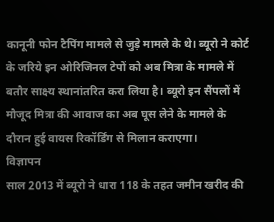कानूनी फोन टैपिंग मामले से जुड़े मामले के थे। ब्यूरो ने कोर्ट के जरिये इन ओरिजिनल टेपों को अब मित्रा के मामले में बतौर साक्ष्य स्थानांतरित करा लिया है। ब्यूरो इन सैंपलों में मौजूद मित्रा की आवाज का अब घूस लेने के मामले के दौरान हुई वायस रिकॉर्डिंग से मिलान कराएगा।
विज्ञापन
साल 2013 में ब्यूरो ने धारा 118 के तहत जमीन खरीद की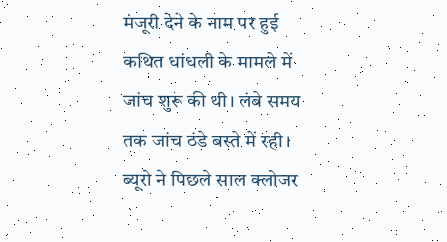मंजूरी देने के नाम पर हुई कथित धांधली के मामले में जांच शुरू की थी। लंबे समय तक जांच ठंडे बस्ते में रही। ब्यूरो ने पिछले साल क्लोजर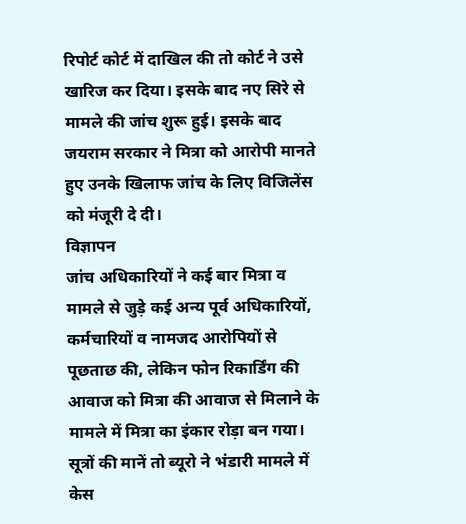रिपोर्ट कोर्ट में दाखिल की तो कोर्ट ने उसे खारिज कर दिया। इसके बाद नए सिरे से मामले की जांच शुरू हुई। इसके बाद जयराम सरकार ने मित्रा को आरोपी मानते हुए उनके खिलाफ जांच के लिए विजिलेंस को मंजूरी दे दी।
विज्ञापन
जांच अधिकारियों ने कई बार मित्रा व मामले से जुड़े कई अन्य पूर्व अधिकारियों, कर्मचारियों व नामजद आरोपियों से पूछताछ की, लेकिन फोन रिकार्डिंग की आवाज को मित्रा की आवाज से मिलाने के मामले में मित्रा का इंकार रोड़ा बन गया। सूत्रों की मानें तो ब्यूरो ने भंडारी मामले में केस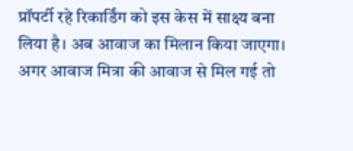प्रॉपर्टी रहे रिकार्डिंग को इस केस में साक्ष्य बना लिया है। अब आवाज का मिलान किया जाएगा। अगर आवाज मित्रा की आवाज से मिल गई तो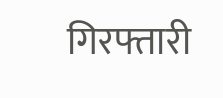गिरफ्तारी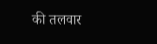की तलवार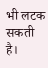भी लटक सकती है।